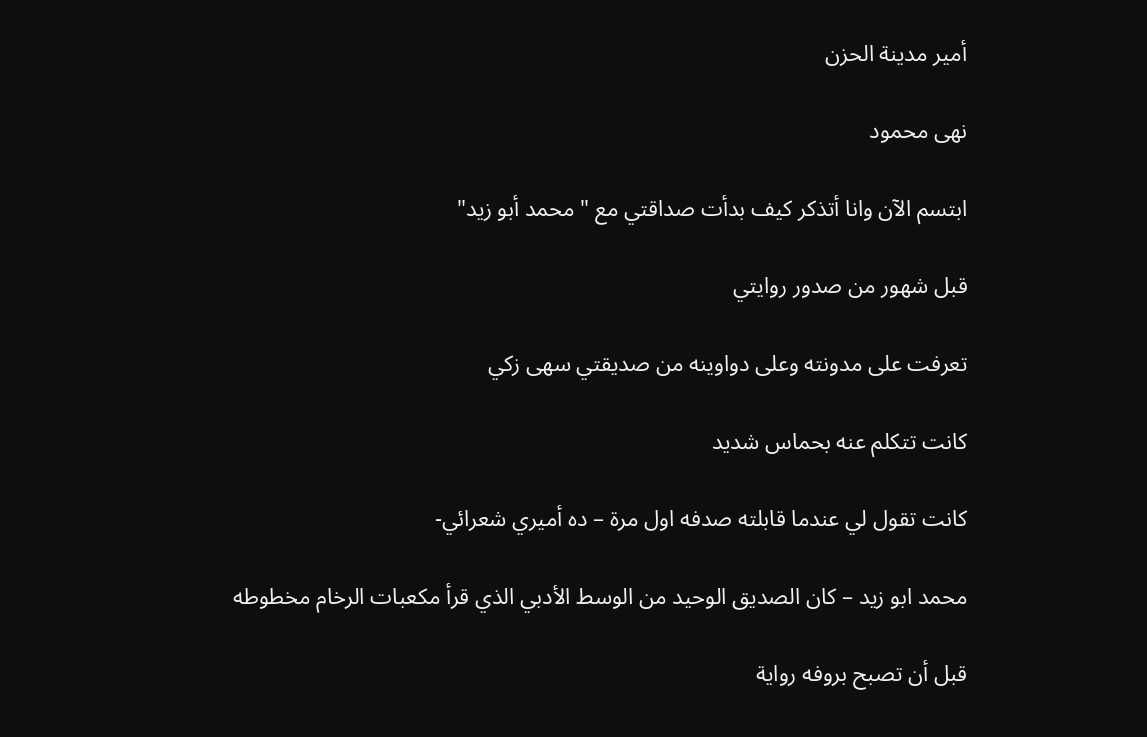أمير مدينة الحزن

نهى محمود

ابتسم الآن وانا أتذكر كيف بدأت صداقتي مع " محمد أبو زيد"

قبل شهور من صدور روايتي

تعرفت على مدونته وعلى دواوينه من صديقتي سهى زكي

كانت تتكلم عنه بحماس شديد

كانت تقول لي عندما قابلته صدفه اول مرة – ده أميري شعرائي-

محمد ابو زيد – كان الصديق الوحيد من الوسط الأدبي الذي قرأ مكعبات الرخام مخطوطه

قبل أن تصبح بروفه رواية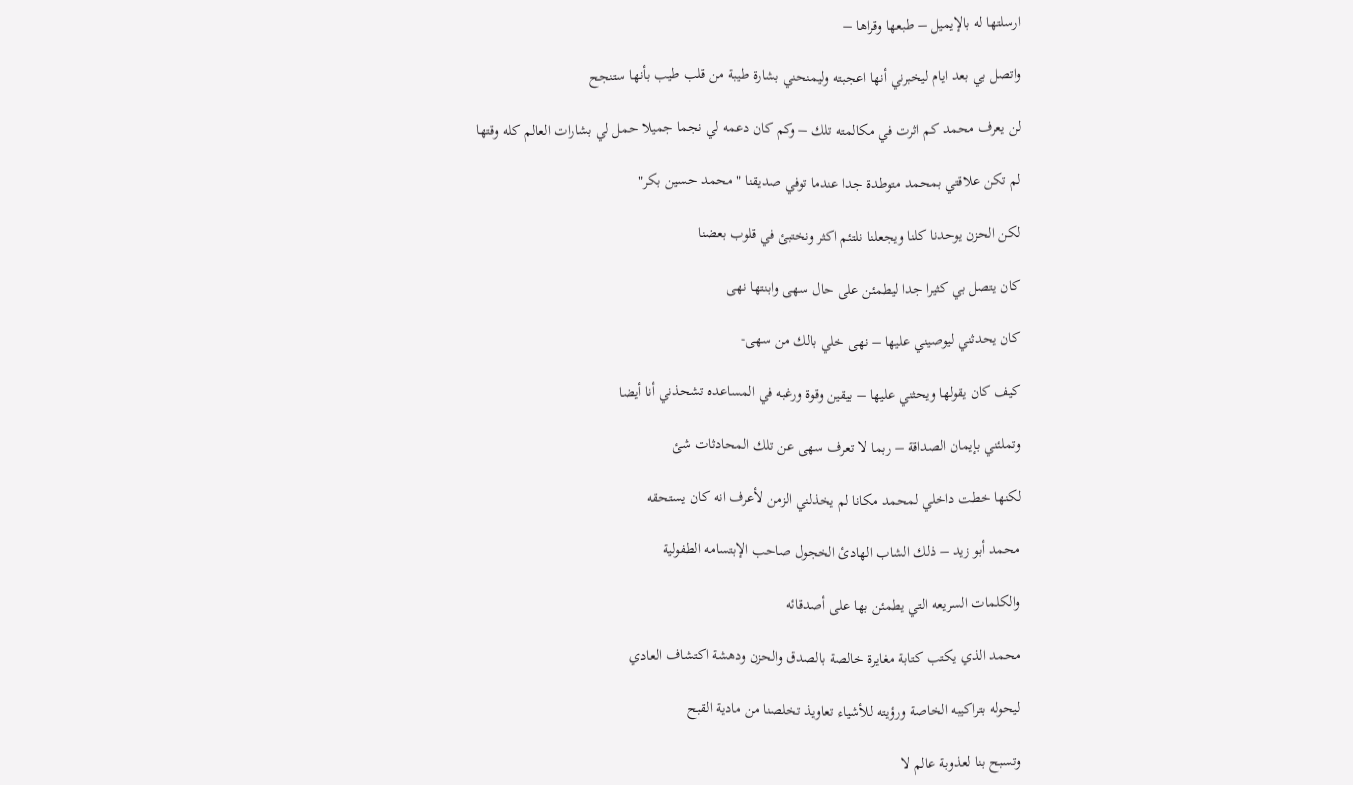ارسلتها له بالإيميل – طبعها وقراها –

واتصل بي بعد ايام ليخبرني أنها اعجبته وليمنحني بشارة طيبة من قلب طيب بأنها ستنجح

لن يعرف محمد كم اثرت في مكالمته تلك – وكم كان دعمه لي نجما جميلا حمل لي بشارات العالم كله وقتها

لم تكن علاقتي بمحمد متوطدة جدا عندما توفي صديقنا " محمد حسين بكر"

لكن الحزن يوحدنا كلنا ويجعلنا نلتئم اكثر ونختبئ في قلوب بعضنا

كان يتصل بي كثيرا جدا ليطمئن على حال سهى وابنتها نهى

كان يحدثني ليوصيني عليها – نهى خلي بالك من سهى-

كيف كان يقولها ويحثني عليها – بيقين وقوة ورغبه في المساعده تشحذني أنا أيضا

وتملئني بإيمان الصداقة – ربما لا تعرف سهى عن تلك المحادثات شئ

لكنها خطت داخلي لمحمد مكانا لم يخذلني الزمن لأعرف انه كان يستحقه

محمد أبو زيد – ذلك الشاب الهادئ الخجول صاحب الإبتسامه الطفولية

والكلمات السريعه التي يطمئن بها على أصدقائه

محمد الذي يكتب كتابة مغايرة خالصة بالصدق والحزن ودهشة اكتشاف العادي

ليحوله بتراكيبه الخاصة ورؤيته للأشياء تعاويذ تخلصنا من مادية القبح

وتسبح بنا لعذوبة عالم لا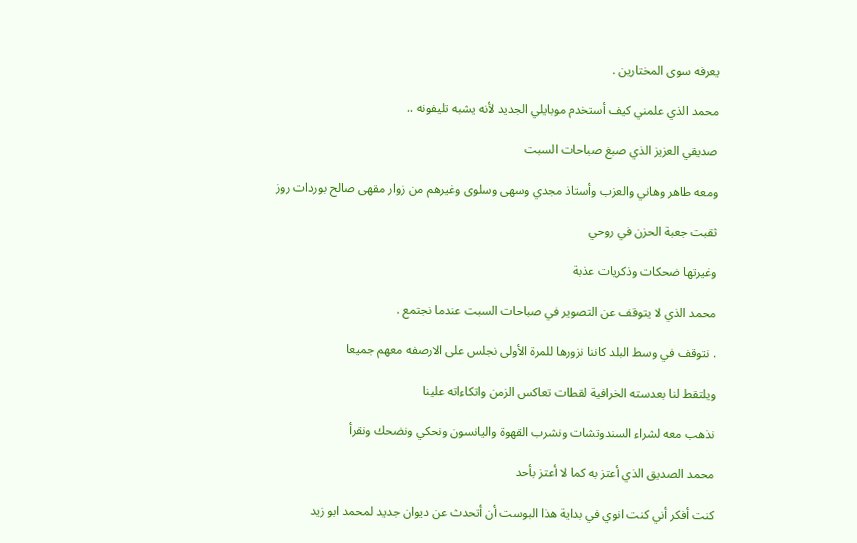يعرفه سوى المختارين .

محمد الذي علمني كيف أستخدم موبايلي الجديد لأنه يشبه تليفونه ..

صديقي العزيز الذي صبغ صباحات السبت

ومعه طاهر وهاني والعزب وأستاذ مجدي وسهى وسلوى وغيرهم من زوار مقهى صالح بوردات روز

ثقبت جعبة الحزن في روحي

وغيرتها ضحكات وذكريات عذبة

محمد الذي لا يتوقف عن التصوير في صباحات السبت عندما نجتمع .

. نتوقف في وسط البلد كاننا نزورها للمرة الأولى نجلس على الارصفه معهم جميعا

ويلتقط لنا بعدسته الخرافية لقطات تعاكس الزمن واتكاءاته علينا

نذهب معه لشراء السندوتشات ونشرب القهوة واليانسون ونحكي ونضحك ونقرأ

محمد الصديق الذي أعتز به كما لا أعتز بأحد

كنت أفكر أني كنت انوي في بداية هذا البوست أن أتحدث عن ديوان جديد لمحمد ابو زيد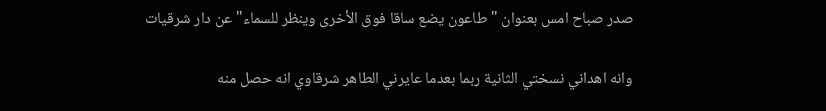صدر صباح امس بعنوان " طاعون يضع ساقا فوق الأخرى وينظر للسماء" عن دار شرقيات

وانه اهداني نسختي الثانية ربما بعدما عايرني الطاهر شرقاوي انه حصل منه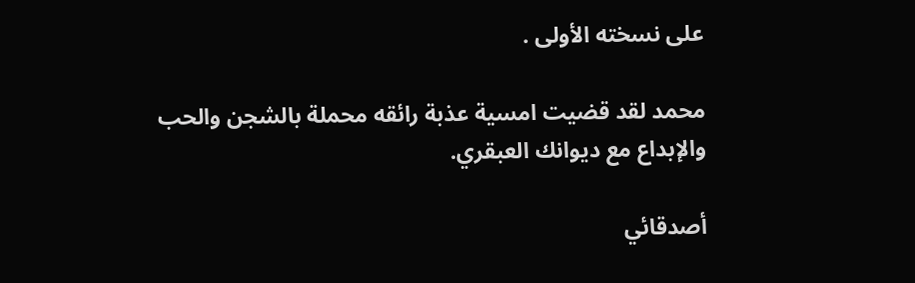على نسخته الأولى .

محمد لقد قضيت امسية عذبة رائقه محملة بالشجن والحب والإبداع مع ديوانك العبقري.

أصدقائي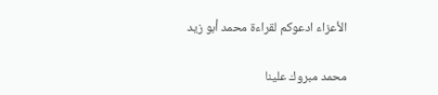الأعزاء ادعوكم لقراءة محمد أبو زيد

محمد مبروك علينا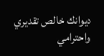ديوانك خالص تقديري واحترامي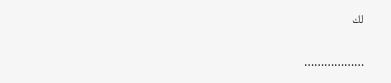لك

………………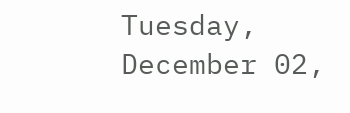Tuesday, December 02,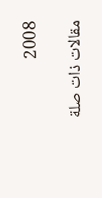2008

مقالات ذات صلة